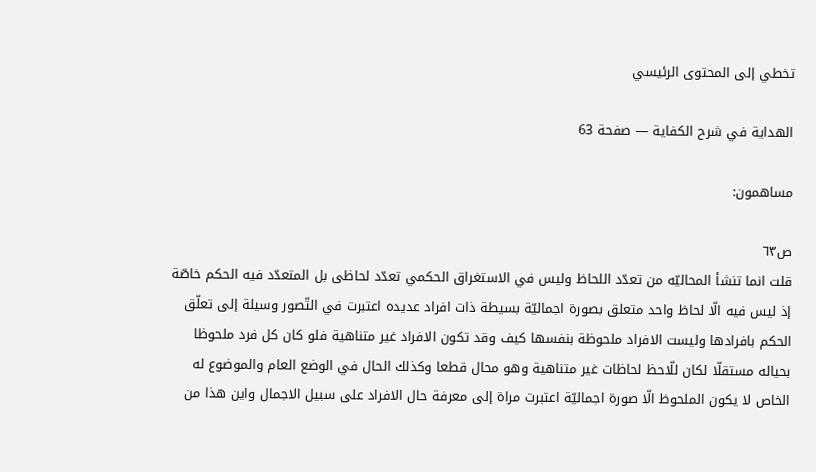تخطي إلى المحتوى الرئيسي

الهداية في شرح الكفاية — صفحة 63

مساهمون:

ص٦٣
قلت انما تنشأ المحاليّه من تعدّد اللحاظ وليس في الاستغراق الحكمي تعدّد لحاظى بل المتعدّد فيه الحكم خاصّة إذ ليس فيه الّا لحاظ واحد متعلق بصورة اجماليّة بسيطة ذات افراد عديده اعتبرت في التّصور وسيلة إلى تعلّق الحكم بافرادها وليست الافراد ملحوظة بنفسها كيف وقد تكون الافراد غير متناهية فلو كان كل فرد ملحوظا بحياله مستقلّا لكان للّاحظ لحاظات غير متناهية وهو محال قطعا وكذلك الحال في الوضع العام والموضوع له الخاص لا يكون الملحوظ الّا صورة اجماليّة اعتبرت مراة إلى معرفة حال الافراد على سبيل الاجمال واين هذا من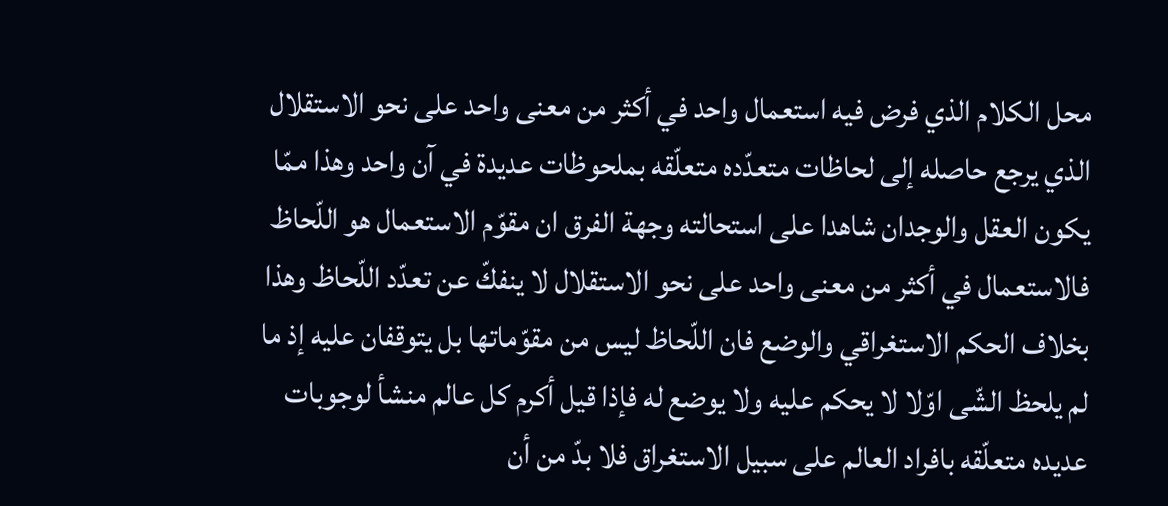محل الكلام الذي فرض فيه استعمال واحد في أكثر من معنى واحد على نحو الاستقلال الذي يرجع حاصله إلى لحاظات متعدّده متعلّقه بملحوظات عديدة في آن واحد وهذا ممّا يكون العقل والوجدان شاهدا على استحالته وجهة الفرق ان مقوّم الاستعمال هو اللّحاظ فالاستعمال في أكثر من معنى واحد على نحو الاستقلال لا ينفكّ عن تعدّد اللّحاظ وهذا بخلاف الحكم الاستغراقي والوضع فان اللّحاظ ليس من مقوّماتها بل يتوقفان عليه إذ ما لم يلحظ الشّى اوّلا لا يحكم عليه ولا يوضع له فإذا قيل أكرم كل عالم منشأ لوجوبات عديده متعلّقه بافراد العالم على سبيل الاستغراق فلا بدّ من أن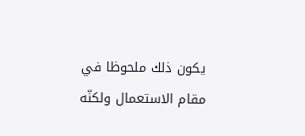يكون ذلك ملحوظا في مقام الاستعمال ولكنّه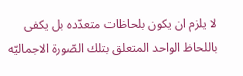لا يلزم ان يكون بلحاظات متعدّده بل يكفى باللحاظ الواحد المتعلق بتلك الصّورة الاجماليّه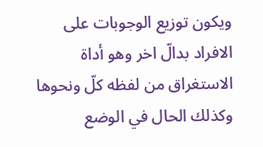ويكون توزيع الوجوبات على الافراد بدالّ اخر وهو أداة الاستغراق من لفظه كلّ ونحوها وكذلك الحال في الوضع